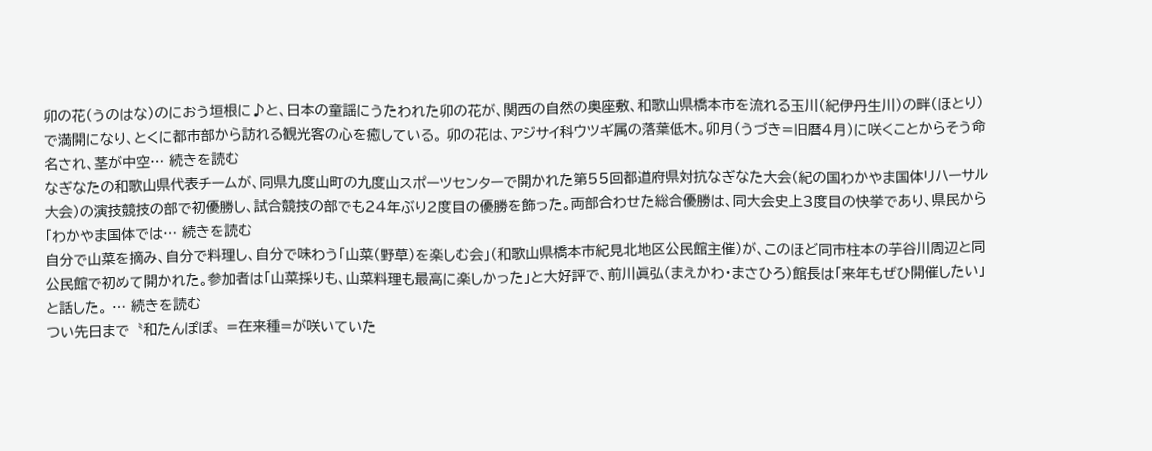卯の花(うのはな)のにおう垣根に♪と、日本の童謡にうたわれた卯の花が、関西の自然の奥座敷、和歌山県橋本市を流れる玉川(紀伊丹生川)の畔(ほとり)で満開になり、とくに都市部から訪れる観光客の心を癒している。 卯の花は、アジサイ科ウツギ属の落葉低木。卯月(うづき=旧暦4月)に咲くことからそう命名され、茎が中空… 続きを読む
なぎなたの和歌山県代表チームが、同県九度山町の九度山スポーツセンターで開かれた第55回都道府県対抗なぎなた大会(紀の国わかやま国体リハーサル大会)の演技競技の部で初優勝し、試合競技の部でも24年ぶり2度目の優勝を飾った。両部合わせた総合優勝は、同大会史上3度目の快挙であり、県民から「わかやま国体では… 続きを読む
自分で山菜を摘み、自分で料理し、自分で味わう「山菜(野草)を楽しむ会」(和歌山県橋本市紀見北地区公民館主催)が、このほど同市柱本の芋谷川周辺と同公民館で初めて開かれた。参加者は「山菜採りも、山菜料理も最高に楽しかった」と大好評で、前川眞弘(まえかわ・まさひろ)館長は「来年もぜひ開催したい」と話した。 … 続きを読む
つい先日まで〝和たんぽぽ〟=在来種=が咲いていた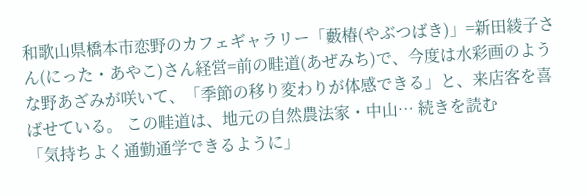和歌山県橋本市恋野のカフェギャラリー「藪椿(やぶつばき)」=新田綾子さん(にった・あやこ)さん経営=前の畦道(あぜみち)で、今度は水彩画のような野あざみが咲いて、「季節の移り変わりが体感できる」と、来店客を喜ばせている。 この畦道は、地元の自然農法家・中山… 続きを読む
「気持ちよく通勤通学できるように」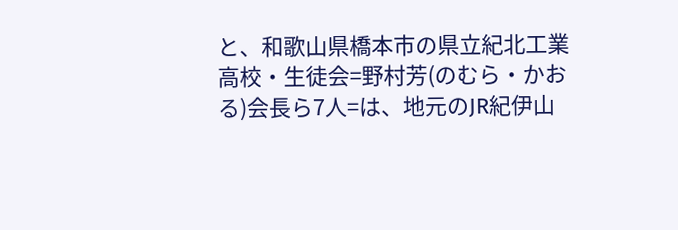と、和歌山県橋本市の県立紀北工業高校・生徒会=野村芳(のむら・かおる)会長ら7人=は、地元のJR紀伊山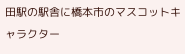田駅の駅舎に橋本市のマスコットキャラクター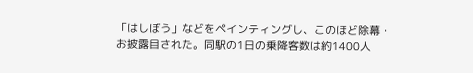「はしぼう」などをペインティングし、このほど除幕・お披露目された。同駅の1日の乗降客数は約1400人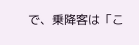で、乗降客は「こ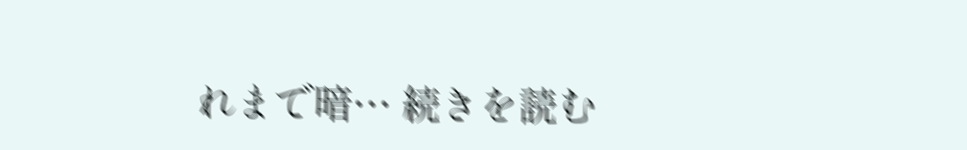れまで暗… 続きを読む